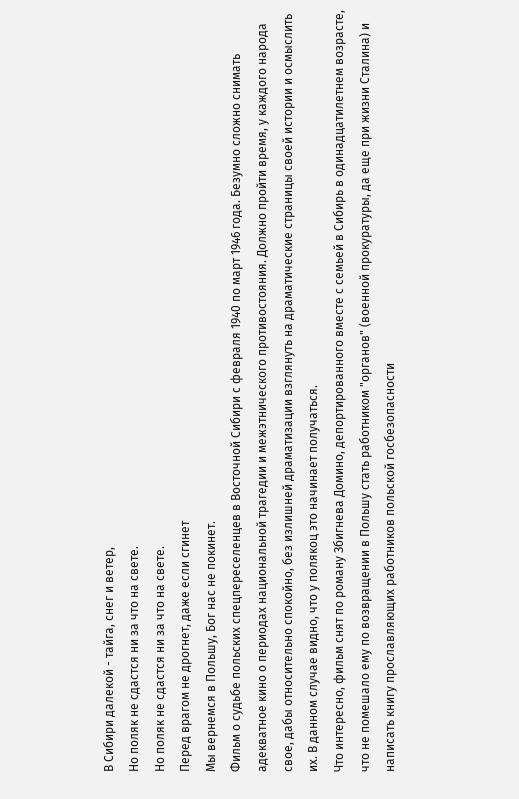В Сибири далекой - тайга, снег и ветер,
Но поляк не сдастся ни за что на свете.
Но поляк не сдастся ни за что на свете.
Перед врагом не дрогнет, даже если сгинет
Мы вернемся в Польшу, Бог нас не покинет.
Фильм о судьбе польских спецпереселенцев в Восточной Сибири с февраля 1940 по март 1946 года. Безумно сложно снимать адекватное кино о периодах национальной трагедии и межэтнического противостояния. Должно пройти время, у каждого народа свое, дабы относительно спокойно, без излишней драматизации взглянуть на драматические страницы своей истории и осмыслить их. В данном случае видно, что у полякоц это начинает получаться.
Что интересно, фильм снят по роману Збигнева Домино, депортированного вместе с семьей в Сибирь в одинадцатилетнем возрасте, что не помешало ему по возвращении в Польшу стать работником "органов" (военной прокуратуры, да еще при жизни Сталина) и написать книгу прославляющих работников польской госбезопасности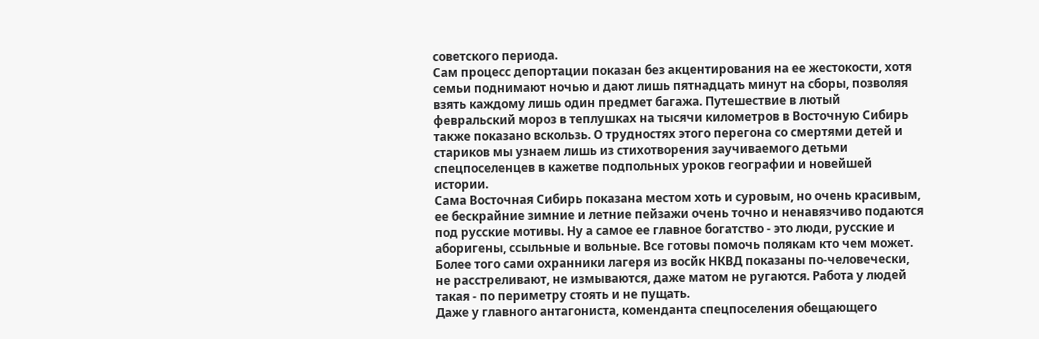советского периода.
Сам процесс депортации показан без акцентирования на ее жестокости, хотя семьи поднимают ночью и дают лишь пятнадцать минут на сборы, позволяя взять каждому лишь один предмет багажа. Путешествие в лютый февральский мороз в теплушках на тысячи километров в Восточную Сибирь также показано вскользь. О трудностях этого перегона со смертями детей и стариков мы узнаем лишь из стихотворения заучиваемого детьми спецпоселенцев в кажетве подпольных уроков географии и новейшей истории.
Сама Восточная Сибирь показана местом хоть и суровым, но очень красивым, ее бескрайние зимние и летние пейзажи очень точно и ненавязчиво подаются под русские мотивы. Ну а самое ее главное богатство - это люди, русские и аборигены, ссыльные и вольные. Все готовы помочь полякам кто чем может.
Более того сами охранники лагеря из восйк НКВД показаны по-человечески, не расстреливают, не измываются, даже матом не ругаются. Работа у людей такая - по периметру стоять и не пущать.
Даже у главного антагониста, коменданта спецпоселения обещающего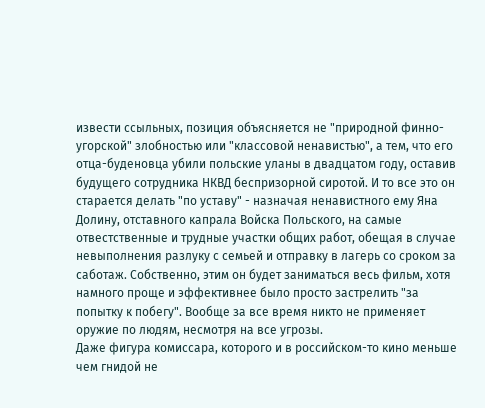извести ссыльных, позиция объясняется не "природной финно-угорской" злобностью или "классовой ненавистью", а тем, что его отца-буденовца убили польские уланы в двадцатом году, оставив будущего сотрудника НКВД беспризорной сиротой. И то все это он старается делать "по уставу" - назначая ненавистного ему Яна Долину, отставного капрала Войска Польского, на самые отвестственные и трудные участки общих работ, обещая в случае невыполнения разлуку с семьей и отправку в лагерь со сроком за саботаж. Собственно, этим он будет заниматься весь фильм, хотя намного проще и эффективнее было просто застрелить "за попытку к побегу". Вообще за все время никто не применяет оружие по людям, несмотря на все угрозы.
Даже фигура комиссара, которого и в российском-то кино меньше чем гнидой не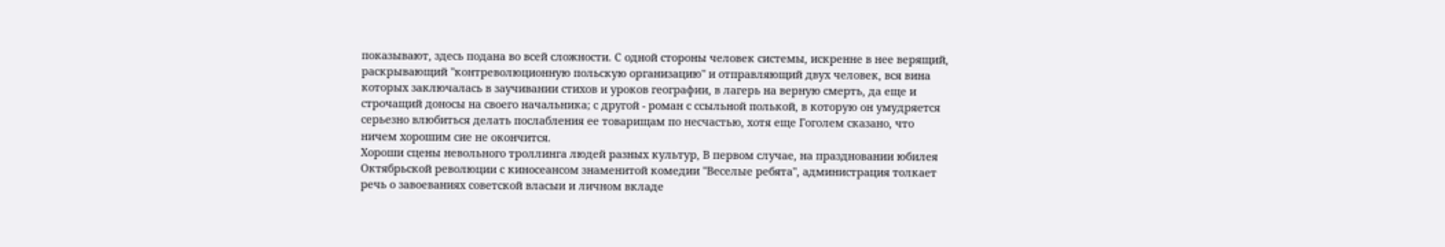показывают, здесь подана во всей сложности. С одной стороны человек системы, искренне в нее верящий, раскрывающий "контреволюционную польскую организацию" и отправляющий двух человек, вся вина которых заключалась в заучивании стихов и уроков географии, в лагерь на верную смерть, да еще и строчащий доносы на своего начальника; с другой - роман с ссыльной полькой, в которую он умудряется серьезно влюбиться делать послабления ее товарищам по несчастью, хотя еще Гоголем сказано, что ничем хорошим сие не окончится.
Хороши сцены невольного троллинга людей разных культур, В первом случае, на праздновании юбилея Октябрьской революции с киносеансом знаменитой комедии "Веселые ребята", администрация толкает речь о завоеваниях советской власыи и личном вкладе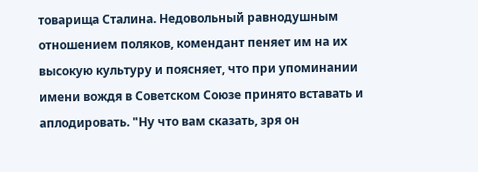товарища Сталина. Недовольный равнодушным отношением поляков, комендант пеняет им на их высокую культуру и поясняет, что при упоминании имени вождя в Советском Союзе принято вставать и аплодировать. "Ну что вам сказать, зря он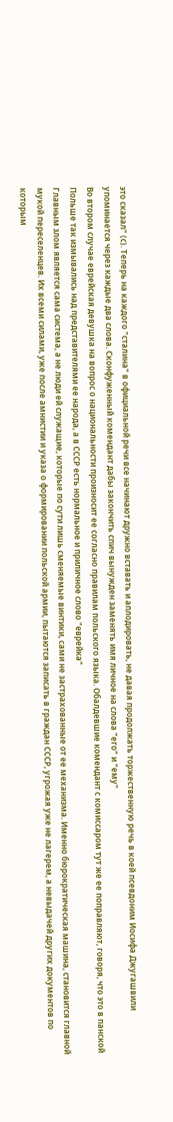это сказал" (с). Теперь на каждого "сталина" в официальной речи все начинают дружно вставать и аплодировать, не давая продолжать торжественную речь в коей псевдоним Иосифа Джугашвили упоминается через каждые два слова. Сконфуженный комендант дабы закончить спич вынужден заменять имя личное на слова "его" и "ему"
Во втором случае еврейская девушка на вопрос о национальности произносит ее согласно правилам польского языка. Обалдевшие комендант с комиссаром тут же ее поправляют, говоря, что это в панской Польше так измывались над представителями ее народа, а в СССР есть нормальное и приличное слово "еврейка"
Главным злом является сама система, а не люди ей служащие, которые по сути лишь сменяемые винтики, сами не застрахованные от ее механизма. Именно бюрократическая машина, становится главной мукой переселенцев. Их всеми силами, уже после амнистии и указа о формировании польской армии, пытаются записать в граждан СССР, угрожая уже не лагерем, а невыдачей других документов по которым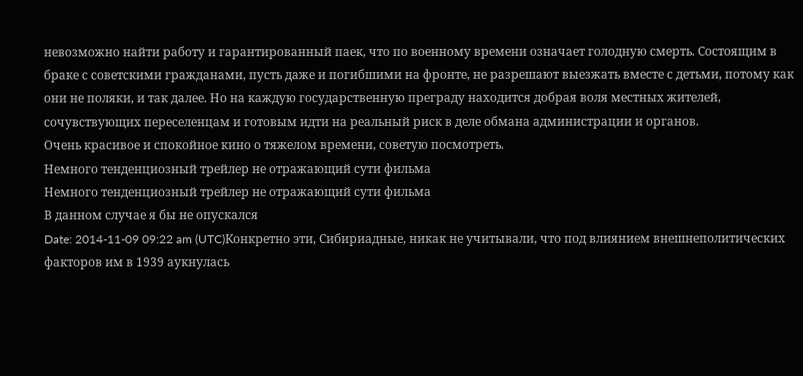невозможно найти работу и гарантированный паек, что по военному времени означает голодную смерть. Состоящим в браке с советскими гражданами, пусть даже и погибшими на фронте, не разрешают выезжать вместе с детьми, потому как они не поляки, и так далее. Но на каждую государственную преграду находится добрая воля местных жителей, сочувствующих переселенцам и готовым идти на реальный риск в деле обмана администрации и органов.
Очень красивое и спокойное кино о тяжелом времени, советую посмотреть.
Немного тенденциозный трейлер не отражающий сути фильма
Немного тенденциозный трейлер не отражающий сути фильма
В данном случае я бы не опускался
Date: 2014-11-09 09:22 am (UTC)Конкретно эти, Сибириадные, никак не учитывали, что под влиянием внешнеполитических факторов им в 1939 аукнулась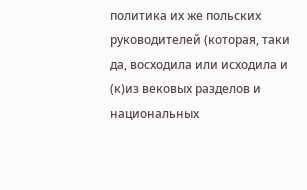политика их же польских руководителей (которая, таки да, восходила или исходила и (к)из вековых разделов и национальных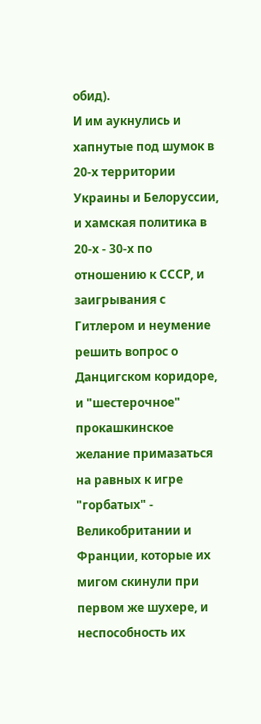обид).
И им аукнулись и хапнутые под шумок в 20-х территории Украины и Белоруссии, и хамская политика в 20-х - 30-х по отношению к СССР, и заигрывания с Гитлером и неумение решить вопрос о Данцигском коридоре, и "шестерочное" прокашкинское желание примазаться на равных к игре "горбатых" - Великобритании и Франции, которые их мигом скинули при первом же шухере, и неспособность их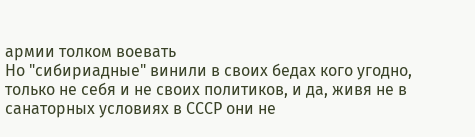армии толком воевать
Но "сибириадные" винили в своих бедах кого угодно, только не себя и не своих политиков, и да, живя не в санаторных условиях в СССР они не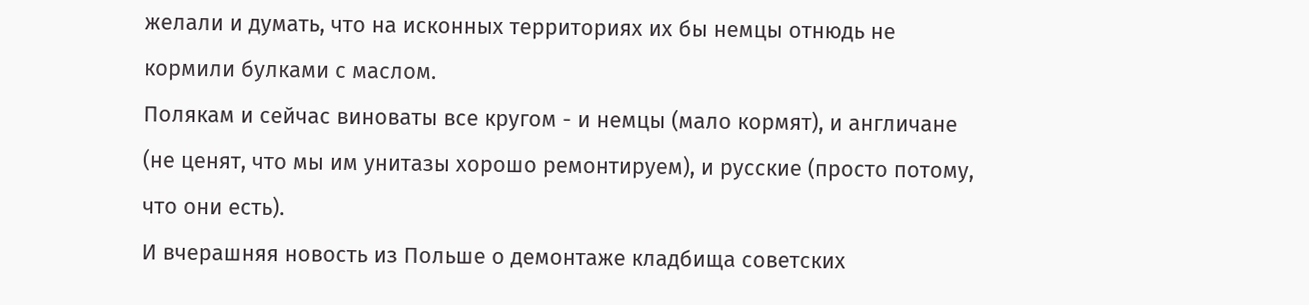желали и думать, что на исконных территориях их бы немцы отнюдь не кормили булками с маслом.
Полякам и сейчас виноваты все кругом - и немцы (мало кормят), и англичане (не ценят, что мы им унитазы хорошо ремонтируем), и русские (просто потому, что они есть).
И вчерашняя новость из Польше о демонтаже кладбища советских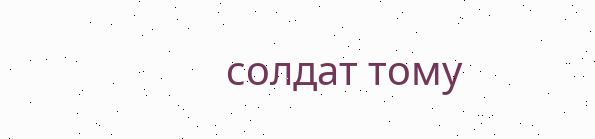солдат тому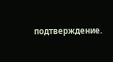подтверждение.